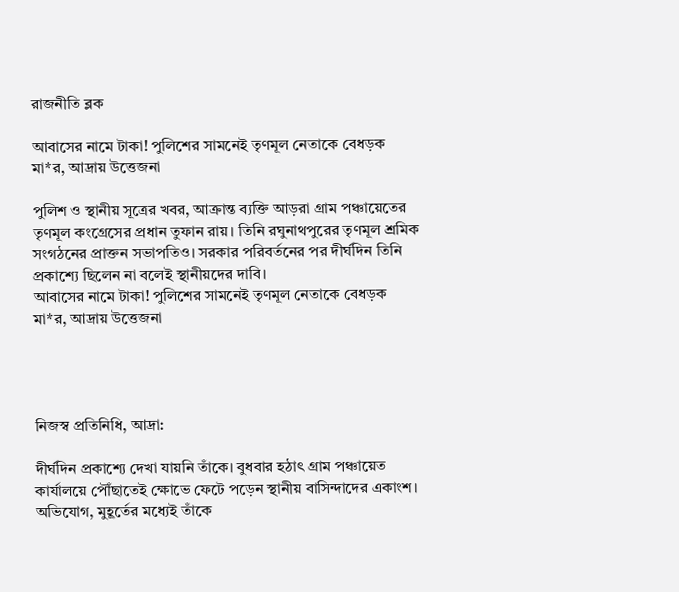রাজনীতি ব্লক

আবাসের নামে টাকা! পুলিশের সামনেই তৃণমূল নেতাকে বেধড়ক মা*র, আদ্রায় উত্তেজনা

পুলিশ ও স্থানীয় সূত্রের খবর, আক্রান্ত ব্যক্তি আড়রা গ্রাম পঞ্চায়েতের তৃণমূল কংগ্রেসের প্রধান তুফান রায়। তিনি রঘুনাথপুরের তৃণমূল শ্রমিক সংগঠনের প্রাক্তন সভাপতিও। সরকার পরিবর্তনের পর দীর্ঘদিন তিনি প্রকাশ্যে ছিলেন না বলেই স্থানীয়দের দাবি।
আবাসের নামে টাকা! পুলিশের সামনেই তৃণমূল নেতাকে বেধড়ক মা*র, আদ্রায় উত্তেজনা




নিজস্ব প্রতিনিধি, আদ্রা:

দীর্ঘদিন প্রকাশ্যে দেখা যায়নি তাঁকে। বুধবার হঠাৎ গ্রাম পঞ্চায়েত কার্যালয়ে পৌঁছাতেই ক্ষোভে ফেটে পড়েন স্থানীয় বাসিন্দাদের একাংশ। অভিযোগ, মুহূর্তের মধ্যেই তাঁকে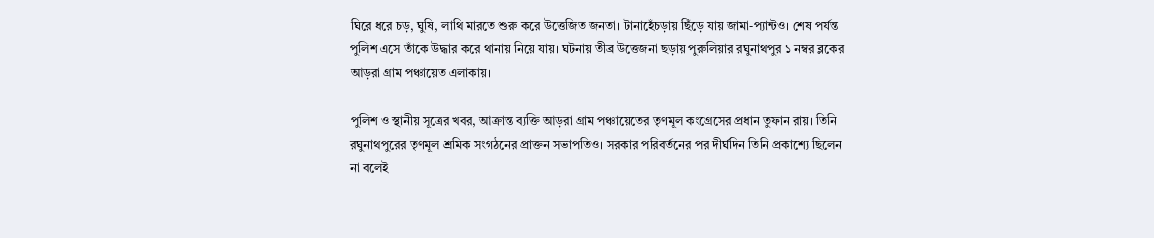ঘিরে ধরে চড়, ঘুষি, লাথি মারতে শুরু করে উত্তেজিত জনতা। টানাহেঁচড়ায় ছিঁড়ে যায় জামা-প্যান্টও। শেষ পর্যন্ত পুলিশ এসে তাঁকে উদ্ধার করে থানায় নিয়ে যায়। ঘটনায় তীব্র উত্তেজনা ছড়ায় পুরুলিয়ার রঘুনাথপুর ১ নম্বর ব্লকের আড়রা গ্রাম পঞ্চায়েত এলাকায়।

পুলিশ ও স্থানীয় সূত্রের খবর, আক্রান্ত ব্যক্তি আড়রা গ্রাম পঞ্চায়েতের তৃণমূল কংগ্রেসের প্রধান তুফান রায়। তিনি রঘুনাথপুরের তৃণমূল শ্রমিক সংগঠনের প্রাক্তন সভাপতিও। সরকার পরিবর্তনের পর দীর্ঘদিন তিনি প্রকাশ্যে ছিলেন না বলেই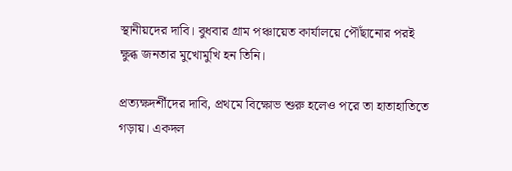স্থানীয়দের দাবি। বুধবার গ্রাম পঞ্চায়েত কার্যালয়ে পৌঁছানোর পরই ক্ষুব্ধ জনতার মুখোমুখি হন তিনি।

প্রত্যক্ষদর্শীদের দাবি, প্রথমে বিক্ষোভ শুরু হলেও পরে তা হাতাহাতিতে গড়ায়। একদল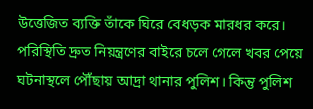উত্তেজিত ব্যক্তি তাঁকে ঘিরে বেধড়ক মারধর করে। পরিস্থিতি দ্রুত নিয়ন্ত্রণের বাইরে চলে গেলে খবর পেয়ে ঘটনাস্থলে পৌঁছায় আদ্রা থানার পুলিশ। কিন্তু পুলিশ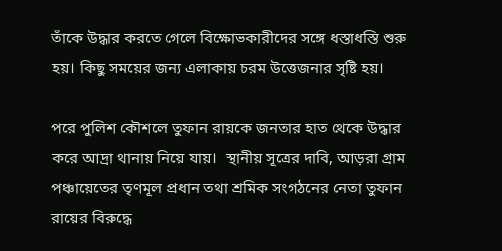তাঁকে উদ্ধার করতে গেলে বিক্ষোভকারীদের সঙ্গে ধস্তাধস্তি শুরু হয়। কিছু সময়ের জন্য এলাকায় চরম উত্তেজনার সৃষ্টি হয়।

পরে পুলিশ কৌশলে তুফান রায়কে জনতার হাত থেকে উদ্ধার করে আদ্রা থানায় নিয়ে যায়।  স্থানীয় সূত্রের দাবি, আড়রা গ্রাম পঞ্চায়েতের তৃণমূল প্রধান তথা শ্রমিক সংগঠনের নেতা তুফান রায়ের বিরুদ্ধে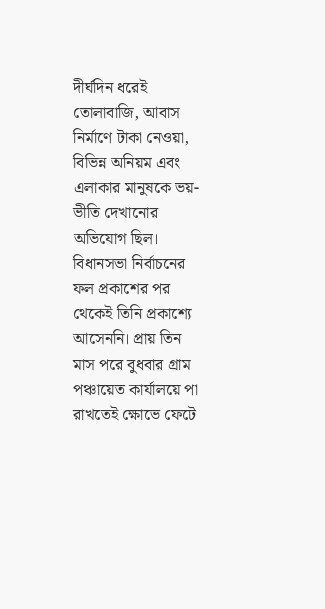দীর্ঘদিন ধরেই তোলাবাজি, আবাস নির্মাণে টাকা নেওয়া, বিভিন্ন অনিয়ম এবং এলাকার মানুষকে ভয়-ভীতি দেখানোর অভিযোগ ছিল। বিধানসভা নির্বাচনের ফল প্রকাশের পর থেকেই তিনি প্রকাশ্যে আসেননি। প্রায় তিন মাস পরে বুধবার গ্রাম পঞ্চায়েত কার্যালয়ে পা রাখতেই ক্ষোভে ফেটে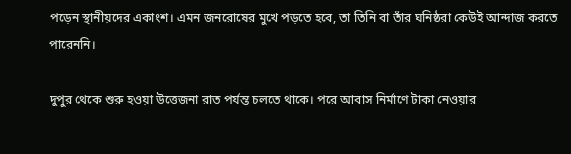পড়েন স্থানীয়দের একাংশ। এমন জনরোষের মুখে পড়তে হবে, তা তিনি বা তাঁর ঘনিষ্ঠরা কেউই আন্দাজ করতে পারেননি।

দুপুর থেকে শুরু হওয়া উত্তেজনা রাত পর্যন্ত চলতে থাকে। পরে আবাস নির্মাণে টাকা নেওয়ার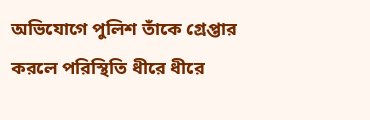অভিযোগে পুলিশ তাঁকে গ্রেপ্তার করলে পরিস্থিতি ধীরে ধীরে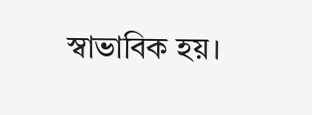স্বাভাবিক হয়।